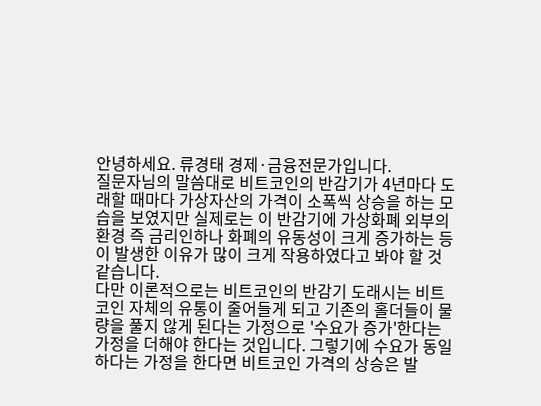안녕하세요. 류경태 경제·금융전문가입니다.
질문자님의 말씀대로 비트코인의 반감기가 4년마다 도래할 때마다 가상자산의 가격이 소폭씩 상승을 하는 모습을 보였지만 실제로는 이 반감기에 가상화폐 외부의 환경 즉 금리인하나 화폐의 유동성이 크게 증가하는 등이 발생한 이유가 많이 크게 작용하였다고 봐야 할 것 같습니다.
다만 이론적으로는 비트코인의 반감기 도래시는 비트코인 자체의 유통이 줄어들게 되고 기존의 홀더들이 물량을 풀지 않게 된다는 가정으로 '수요가 증가'한다는 가정을 더해야 한다는 것입니다. 그렇기에 수요가 동일하다는 가정을 한다면 비트코인 가격의 상승은 발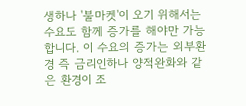생하나 '불마켓'이 오기 위해서는 수요도 함께 증가를 해야만 가능합니다. 이 수요의 증가는 외부환경 즉 금리인하나 양적완화와 같은 환경이 조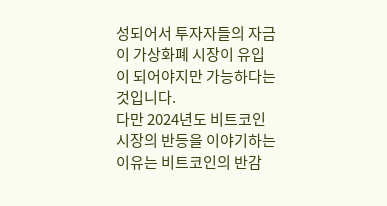성되어서 투자자들의 자금이 가상화폐 시장이 유입이 되어야지만 가능하다는 것입니다.
다만 2024년도 비트코인 시장의 반등을 이야기하는 이유는 비트코인의 반감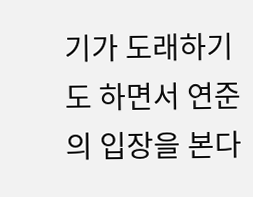기가 도래하기도 하면서 연준의 입장을 본다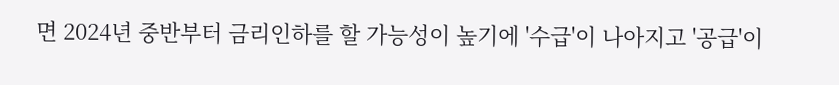면 2024년 중반부터 금리인하를 할 가능성이 높기에 '수급'이 나아지고 '공급'이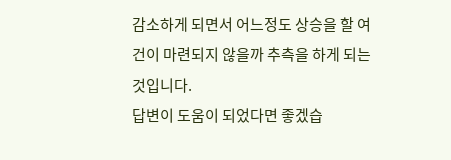감소하게 되면서 어느정도 상승을 할 여건이 마련되지 않을까 추측을 하게 되는 것입니다.
답변이 도움이 되었다면 좋겠습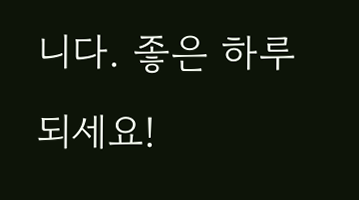니다. 좋은 하루 되세요!